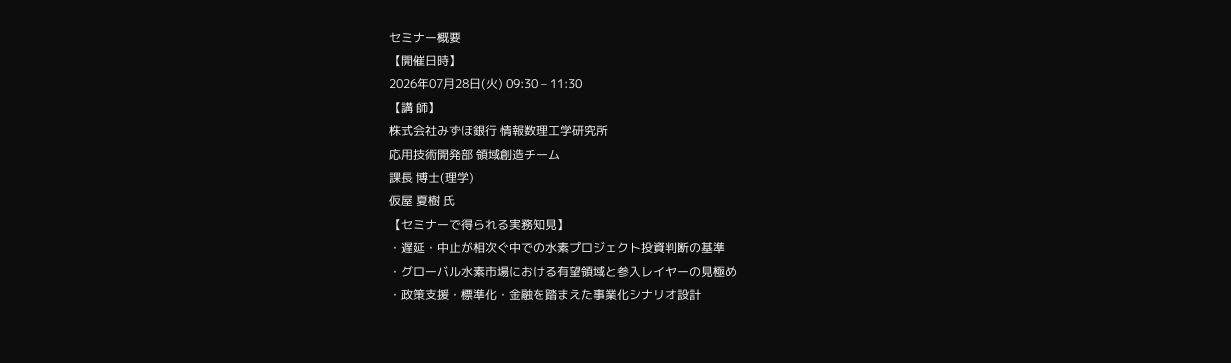セミナー概要
【開催日時】
2026年07月28日(火) 09:30 – 11:30
【講 師】
株式会社みずほ銀行 情報数理工学研究所
応用技術開発部 領域創造チーム
課長 博士(理学)
仮屋 夏樹 氏
【セミナーで得られる実務知見】
・遅延・中止が相次ぐ中での水素プロジェクト投資判断の基準
・グローバル水素市場における有望領域と参入レイヤーの見極め
・政策支援・標準化・金融を踏まえた事業化シナリオ設計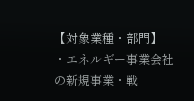【対象業種・部門】
・エネルギー事業会社の新規事業・戦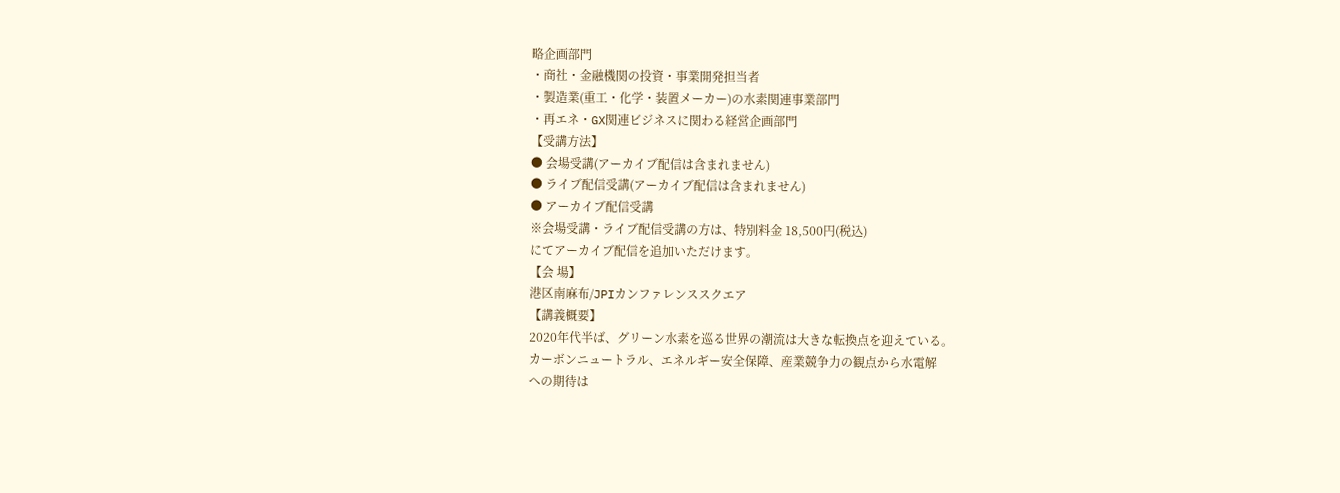略企画部門
・商社・金融機関の投資・事業開発担当者
・製造業(重工・化学・装置メーカー)の水素関連事業部門
・再エネ・GX関連ビジネスに関わる経営企画部門
【受講方法】
● 会場受講(アーカイブ配信は含まれません)
● ライブ配信受講(アーカイブ配信は含まれません)
● アーカイブ配信受講
※会場受講・ライブ配信受講の方は、特別料金 18,500円(税込)
にてアーカイブ配信を追加いただけます。
【会 場】
港区南麻布/JPIカンファレンススクエア
【講義概要】
2020年代半ば、グリーン水素を巡る世界の潮流は大きな転換点を迎えている。
カーボンニュートラル、エネルギー安全保障、産業競争力の観点から水電解
への期待は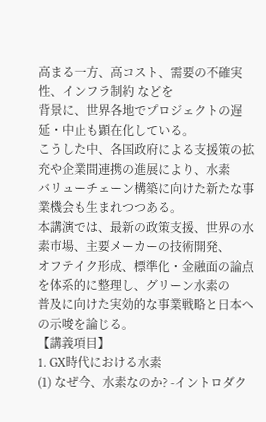高まる一方、高コスト、需要の不確実性、インフラ制約 などを
背景に、世界各地でプロジェクトの遅延・中止も顕在化している。
こうした中、各国政府による支援策の拡充や企業間連携の進展により、水素
バリューチェーン構築に向けた新たな事業機会も生まれつつある。
本講演では、最新の政策支援、世界の水素市場、主要メーカーの技術開発、
オフテイク形成、標準化・金融面の論点を体系的に整理し、グリーン水素の
普及に向けた実効的な事業戦略と日本への示唆を論じる。
【講義項目】
1. GX時代における水素
(1) なぜ今、水素なのか? -イントロダク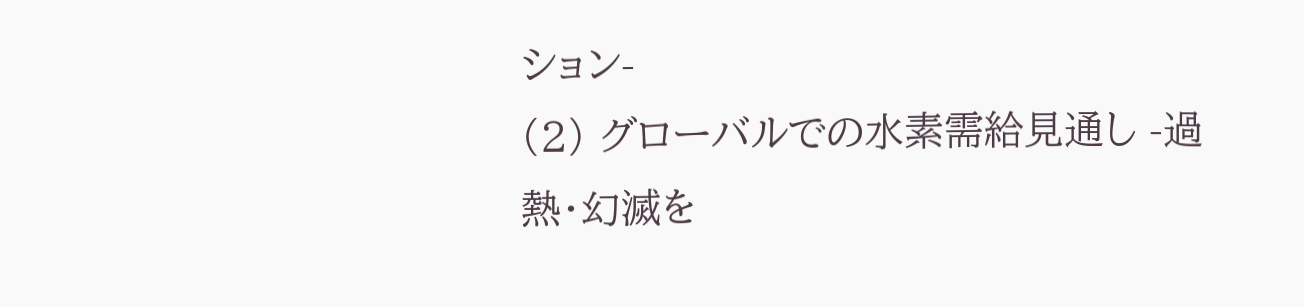ション-
(2) グローバルでの水素需給見通し -過熱・幻滅を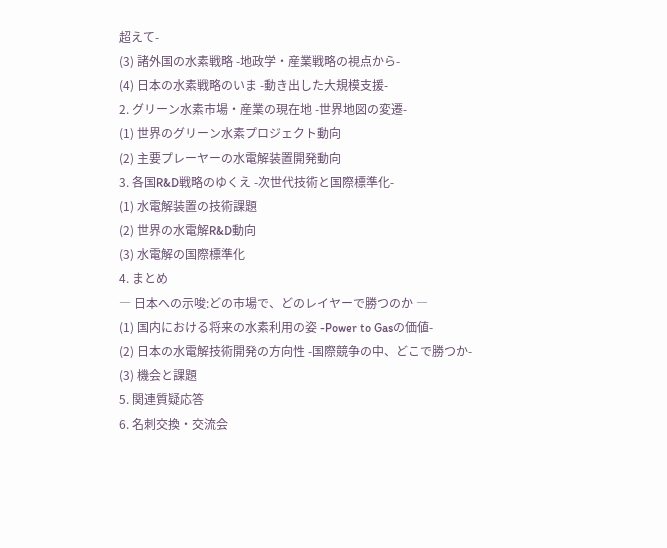超えて-
(3) 諸外国の水素戦略 -地政学・産業戦略の視点から-
(4) 日本の水素戦略のいま -動き出した大規模支援-
2. グリーン水素市場・産業の現在地 -世界地図の変遷-
(1) 世界のグリーン水素プロジェクト動向
(2) 主要プレーヤーの水電解装置開発動向
3. 各国R&D戦略のゆくえ -次世代技術と国際標準化-
(1) 水電解装置の技術課題
(2) 世界の水電解R&D動向
(3) 水電解の国際標準化
4. まとめ
― 日本への示唆:どの市場で、どのレイヤーで勝つのか ―
(1) 国内における将来の水素利用の姿 -Power to Gasの価値-
(2) 日本の水電解技術開発の方向性 -国際競争の中、どこで勝つか-
(3) 機会と課題
5. 関連質疑応答
6. 名刺交換・交流会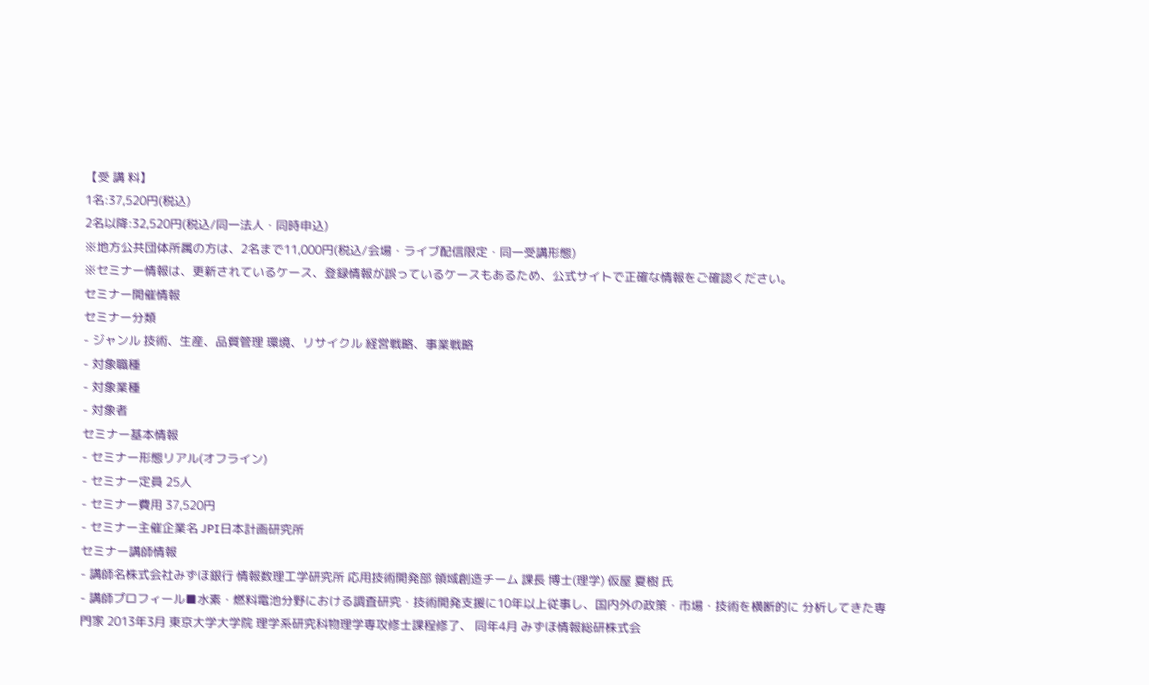【受 講 料】
1名:37,520円(税込)
2名以降:32,520円(税込/同一法人・同時申込)
※地方公共団体所属の方は、2名まで11,000円(税込/会場・ライブ配信限定・同一受講形態)
※セミナー情報は、更新されているケース、登録情報が誤っているケースもあるため、公式サイトで正確な情報をご確認ください。
セミナー開催情報
セミナー分類
- ジャンル 技術、生産、品質管理 環境、リサイクル 経営戦略、事業戦略
- 対象職種
- 対象業種
- 対象者
セミナー基本情報
- セミナー形態リアル(オフライン)
- セミナー定員 25人
- セミナー費用 37,520円
- セミナー主催企業名 JPI日本計画研究所
セミナー講師情報
- 講師名株式会社みずほ銀行 情報数理工学研究所 応用技術開発部 領域創造チーム 課長 博士(理学) 仮屋 夏樹 氏
- 講師プロフィール■水素・燃料電池分野における調査研究・技術開発支援に10年以上従事し、国内外の政策・市場・技術を横断的に 分析してきた専門家 2013年3月 東京大学大学院 理学系研究科物理学専攻修士課程修了、 同年4月 みずほ情報総研株式会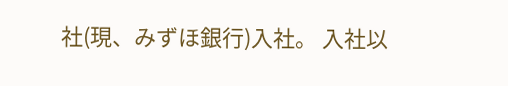社(現、みずほ銀行)入社。 入社以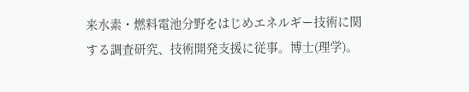来水素・燃料電池分野をはじめエネルギー技術に関する調査研究、技術開発支援に従事。博士(理学)。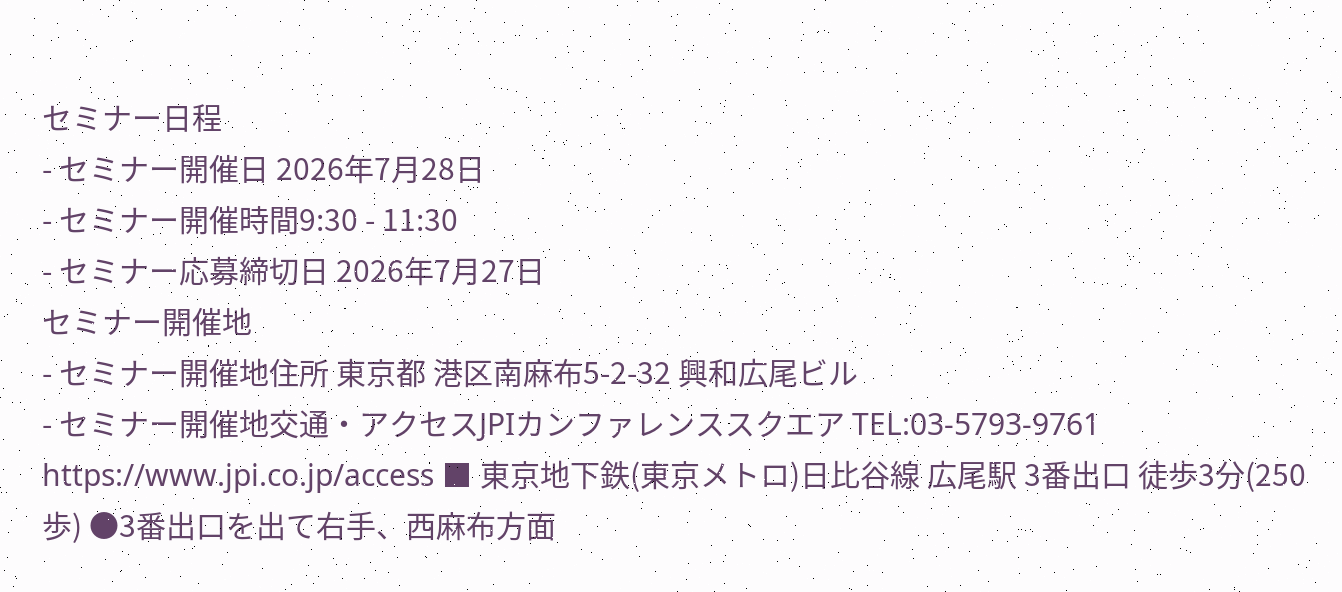セミナー日程
- セミナー開催日 2026年7月28日
- セミナー開催時間9:30 - 11:30
- セミナー応募締切日 2026年7月27日
セミナー開催地
- セミナー開催地住所 東京都 港区南麻布5-2-32 興和広尾ビル
- セミナー開催地交通・アクセスJPIカンファレンススクエア TEL:03-5793-9761 https://www.jpi.co.jp/access ■ 東京地下鉄(東京メトロ)日比谷線 広尾駅 3番出口 徒歩3分(250歩) ●3番出口を出て右手、西麻布方面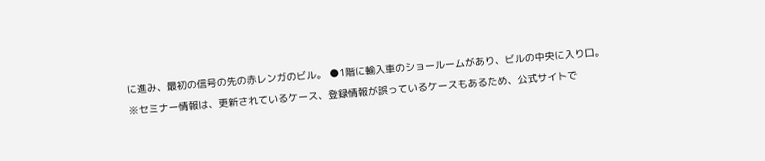に進み、最初の信号の先の赤レンガのビル。 ●1階に輸入車のショールームがあり、ビルの中央に入り口。
※セミナー情報は、更新されているケース、登録情報が誤っているケースもあるため、公式サイトで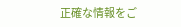正確な情報をご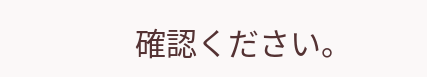確認ください。